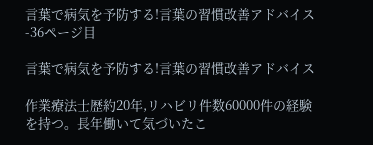言葉で病気を予防する!言葉の習慣改善アドバイス -36ページ目

言葉で病気を予防する!言葉の習慣改善アドバイス

作業療法士歴約20年,リハビリ件数60000件の経験を持つ。長年働いて気づいたこ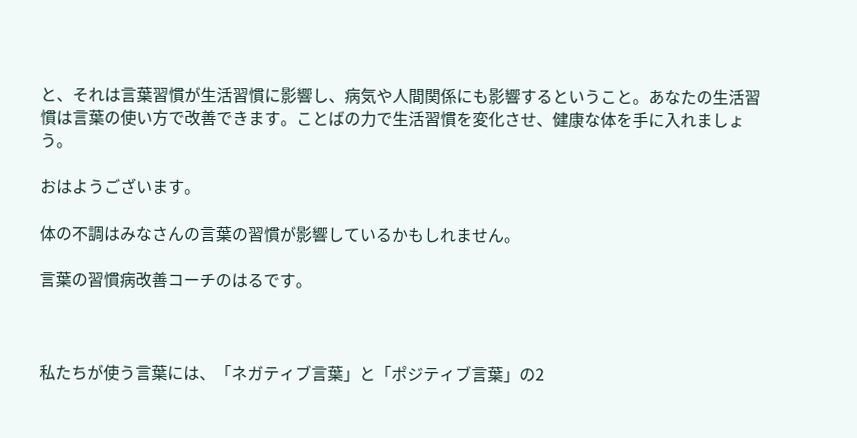と、それは言葉習慣が生活習慣に影響し、病気や人間関係にも影響するということ。あなたの生活習慣は言葉の使い方で改善できます。ことばの力で生活習慣を変化させ、健康な体を手に入れましょう。

おはようございます。

体の不調はみなさんの言葉の習慣が影響しているかもしれません。

言葉の習慣病改善コーチのはるです。



私たちが使う言葉には、「ネガティブ言葉」と「ポジティブ言葉」の2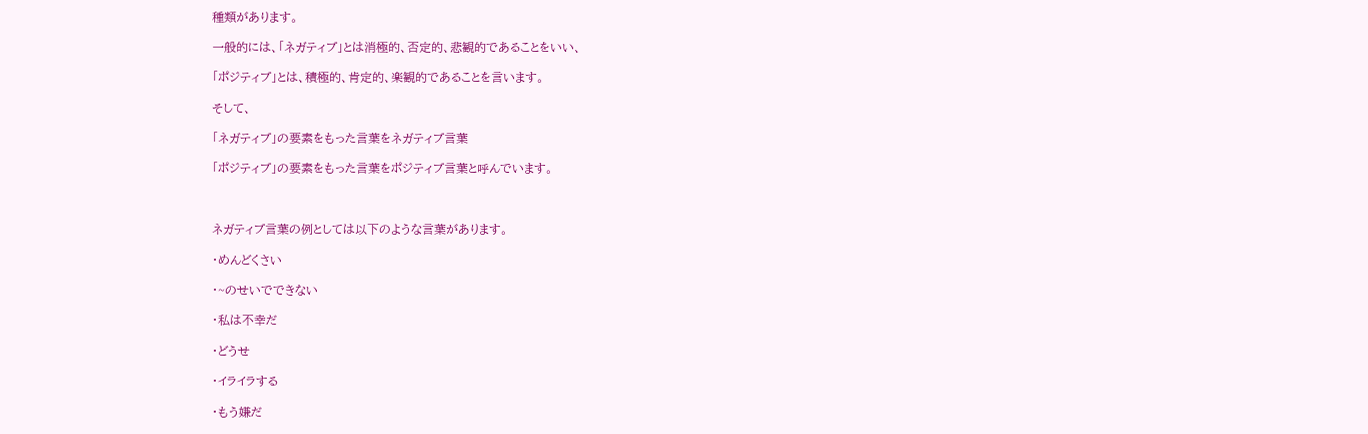種類があります。

一般的には、「ネガティブ」とは消極的、否定的、悲観的であることをいい、

「ポジティブ」とは、積極的、肯定的、楽観的であることを言います。

そして、

「ネガティブ」の要素をもった言葉をネガティブ言葉

「ポジティブ」の要素をもった言葉をポジティブ言葉と呼んでいます。



ネガティブ言葉の例としては以下のような言葉があります。

・めんどくさい

・~のせいでできない

・私は不幸だ

・どうせ

・イライラする

・もう嫌だ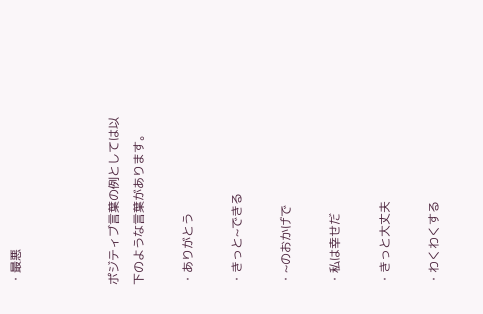・最悪



ポジティブ言葉の例としては以下のような言葉があります。

・ありがとう

・きっと~できる

・~のおかげで

・私は幸せだ

・きっと大丈夫

・わくわくする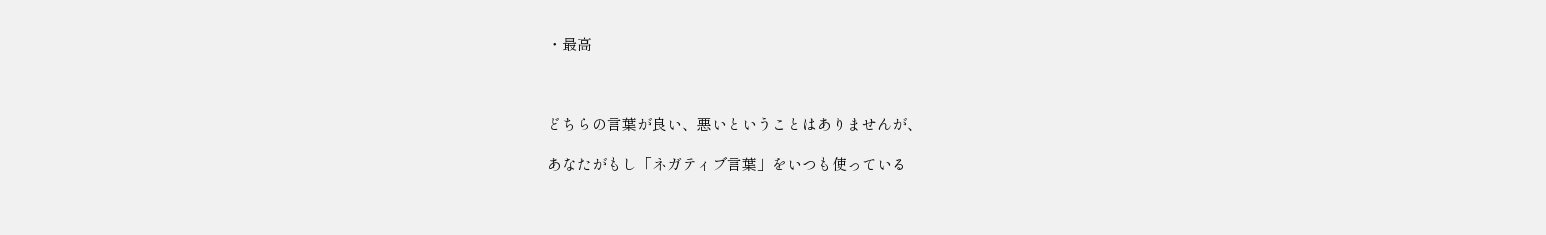・最高



どちらの言葉が良い、悪いということはありませんが、

あなたがもし「ネガティブ言葉」をいつも使っている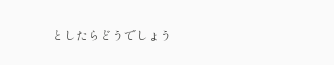としたらどうでしょう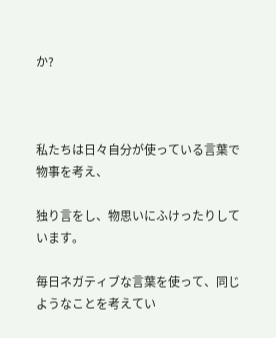か?



私たちは日々自分が使っている言葉で物事を考え、

独り言をし、物思いにふけったりしています。

毎日ネガティブな言葉を使って、同じようなことを考えてい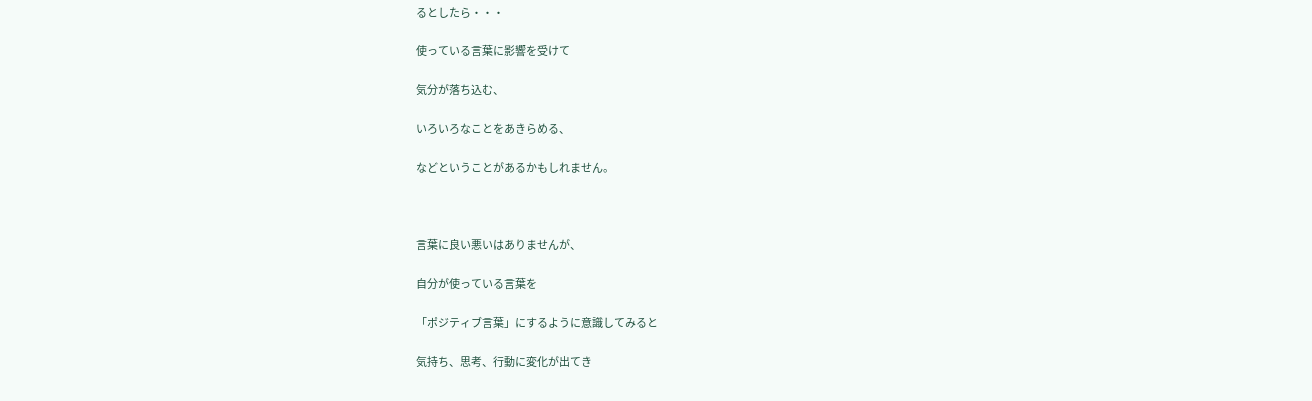るとしたら・・・

使っている言葉に影響を受けて

気分が落ち込む、

いろいろなことをあきらめる、

などということがあるかもしれません。



言葉に良い悪いはありませんが、

自分が使っている言葉を

「ポジティブ言葉」にするように意識してみると

気持ち、思考、行動に変化が出てき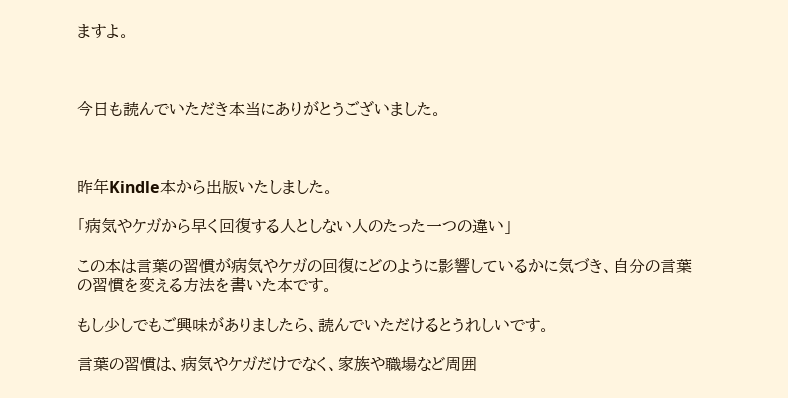ますよ。



今日も読んでいただき本当にありがとうございました。



昨年Kindle本から出版いたしました。

「病気やケガから早く回復する人としない人のたった一つの違い」

この本は言葉の習慣が病気やケガの回復にどのように影響しているかに気づき、自分の言葉の習慣を変える方法を書いた本です。

もし少しでもご興味がありましたら、読んでいただけるとうれしいです。

言葉の習慣は、病気やケガだけでなく、家族や職場など周囲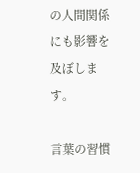の人間関係にも影響を及ぼします。

言葉の習慣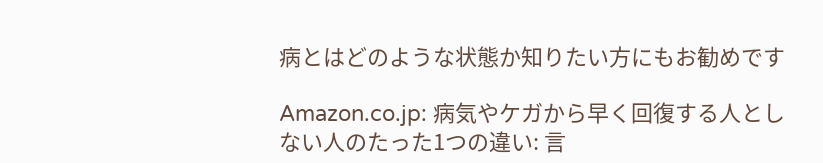病とはどのような状態か知りたい方にもお勧めです

Amazon.co.jp: 病気やケガから早く回復する人としない人のたった1つの違い: 言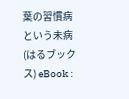葉の習慣病という未病 (はるブックス) eBook :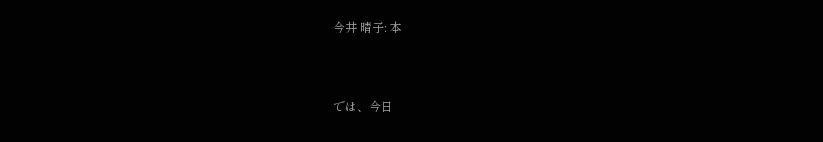今井 晴子: 本



では、今日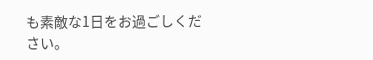も素敵な1日をお過ごしください。